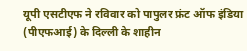यूपी एसटीएफ ने रविवार को पापुलर फ्रंट ऑफ इंडिया (पीएफआई) के दिल्ली के शाहीन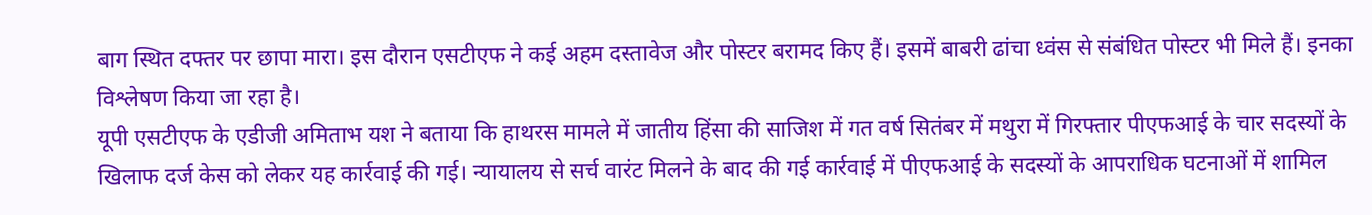बाग स्थित दफ्तर पर छापा मारा। इस दौरान एसटीएफ ने कई अहम दस्तावेज और पोस्टर बरामद किए हैं। इसमें बाबरी ढांचा ध्वंस से संबंधित पोस्टर भी मिले हैं। इनका विश्लेषण किया जा रहा है।
यूपी एसटीएफ के एडीजी अमिताभ यश ने बताया कि हाथरस मामले में जातीय हिंसा की साजिश में गत वर्ष सितंबर में मथुरा में गिरफ्तार पीएफआई के चार सदस्यों के खिलाफ दर्ज केस को लेकर यह कार्रवाई की गई। न्यायालय से सर्च वारंट मिलने के बाद की गई कार्रवाई में पीएफआई के सदस्यों के आपराधिक घटनाओं में शामिल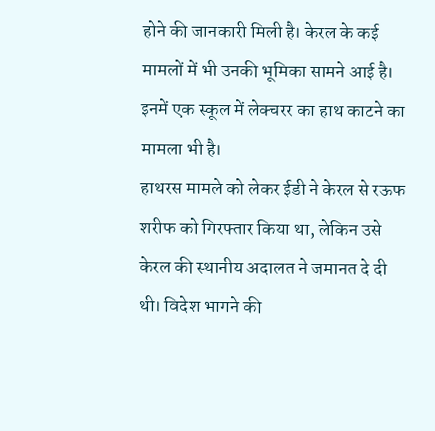होने की जानकारी मिली है। केरल के कई मामलों में भी उनकी भूमिका सामने आई है। इनमें एक स्कूल में लेक्चरर का हाथ काटने का मामला भी है।
हाथरस मामले को लेकर ईडी ने केरल से रऊफ शरीफ को गिरफ्तार किया था, लेकिन उसे केरल की स्थानीय अदालत ने जमानत दे दी थी। विदेश भागने की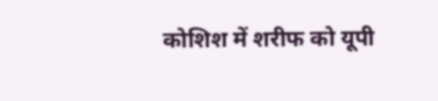कोशिश में शरीफ को यूपी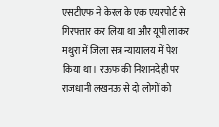एसटीएफ ने केरल के एक एयरपोर्ट से गिरफ्तार कर लिया था और यूपी लाकर मथुरा में जिला सत्र न्यायालय में पेश किया था। रऊफ की निशानदेही पर राजधानी लखनऊ से दो लोगों को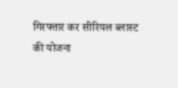गिरफ्तार कर सीरियल ब्लास्ट की योजना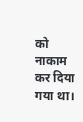को नाकाम कर दिया गया था।